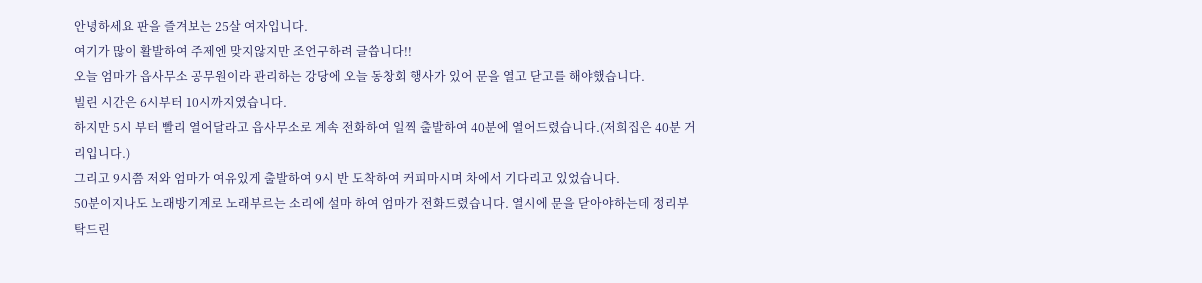안녕하세요 판을 즐겨보는 25살 여자입니다.
여기가 많이 활발하여 주제엔 맞지않지만 조언구하려 글씁니다!!
오늘 엄마가 읍사무소 공무원이라 관리하는 강당에 오늘 동창회 행사가 있어 문을 열고 닫고를 해야했습니다.
빌린 시간은 6시부터 10시까지였습니다.
하지만 5시 부터 빨리 열어달라고 읍사무소로 계속 전화하여 일찍 출발하여 40분에 열어드렸습니다.(저희집은 40분 거리입니다.)
그리고 9시쯤 저와 엄마가 여유있게 출발하여 9시 반 도착하여 커피마시며 차에서 기다리고 있었습니다.
50분이지나도 노래방기계로 노래부르는 소리에 설마 하여 엄마가 전화드렸습니다. 열시에 문을 닫아야하는데 정리부탁드린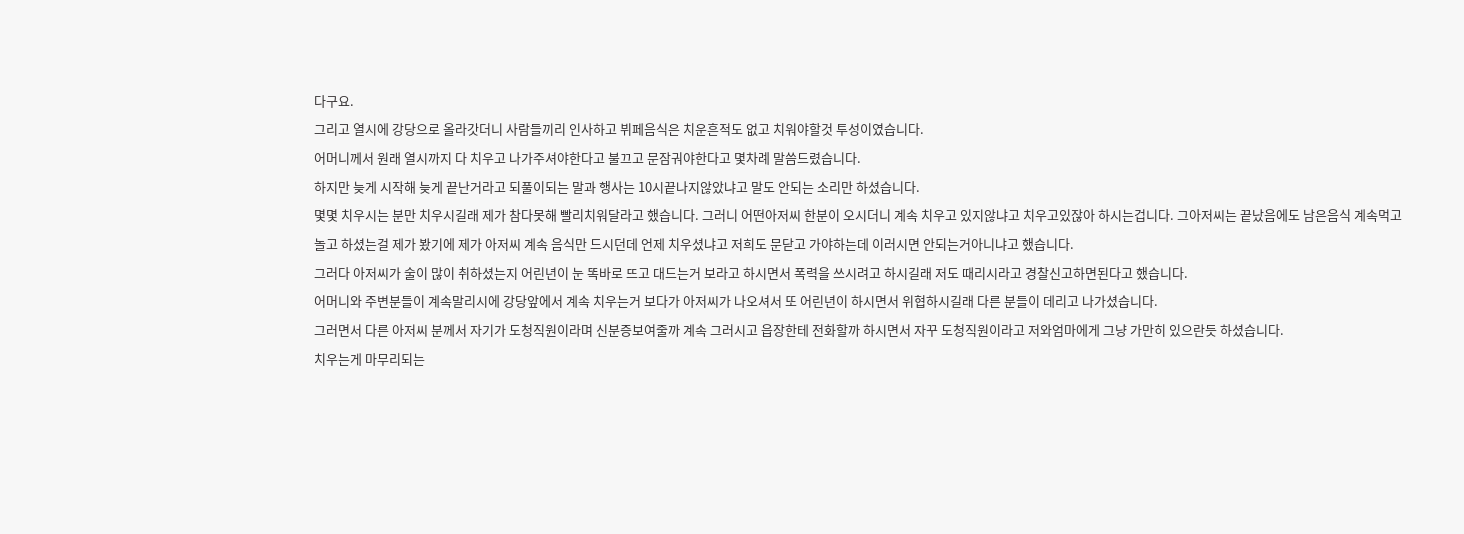다구요.
그리고 열시에 강당으로 올라갓더니 사람들끼리 인사하고 뷔페음식은 치운흔적도 없고 치워야할것 투성이였습니다.
어머니께서 원래 열시까지 다 치우고 나가주셔야한다고 불끄고 문잠궈야한다고 몇차례 말씀드렸습니다.
하지만 늦게 시작해 늦게 끝난거라고 되풀이되는 말과 행사는 10시끝나지않았냐고 말도 안되는 소리만 하셨습니다.
몇몇 치우시는 분만 치우시길래 제가 참다못해 빨리치워달라고 했습니다. 그러니 어떤아저씨 한분이 오시더니 계속 치우고 있지않냐고 치우고있잖아 하시는겁니다. 그아저씨는 끝났음에도 남은음식 계속먹고 놀고 하셨는걸 제가 봤기에 제가 아저씨 계속 음식만 드시던데 언제 치우셨냐고 저희도 문닫고 가야하는데 이러시면 안되는거아니냐고 했습니다.
그러다 아저씨가 술이 많이 취하셨는지 어린년이 눈 똑바로 뜨고 대드는거 보라고 하시면서 폭력을 쓰시려고 하시길래 저도 때리시라고 경찰신고하면된다고 했습니다.
어머니와 주변분들이 계속말리시에 강당앞에서 계속 치우는거 보다가 아저씨가 나오셔서 또 어린년이 하시면서 위협하시길래 다른 분들이 데리고 나가셨습니다.
그러면서 다른 아저씨 분께서 자기가 도청직원이라며 신분증보여줄까 계속 그러시고 읍장한테 전화할까 하시면서 자꾸 도청직원이라고 저와엄마에게 그냥 가만히 있으란듯 하셨습니다.
치우는게 마무리되는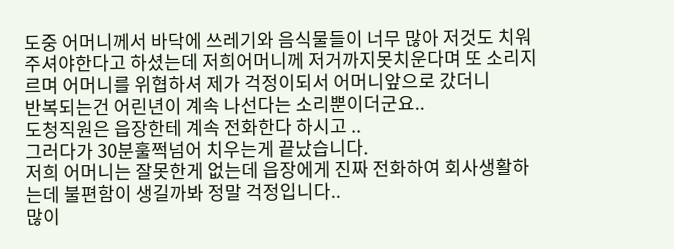도중 어머니께서 바닥에 쓰레기와 음식물들이 너무 많아 저것도 치워주셔야한다고 하셨는데 저희어머니께 저거까지못치운다며 또 소리지르며 어머니를 위협하셔 제가 걱정이되서 어머니앞으로 갔더니
반복되는건 어린년이 계속 나선다는 소리뿐이더군요..
도청직원은 읍장한테 계속 전화한다 하시고 ..
그러다가 30분훌쩍넘어 치우는게 끝났습니다.
저희 어머니는 잘못한게 없는데 읍장에게 진짜 전화하여 회사생활하는데 불편함이 생길까봐 정말 걱정입니다..
많이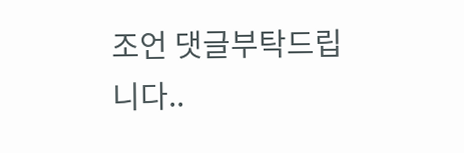조언 댓글부탁드립니다..